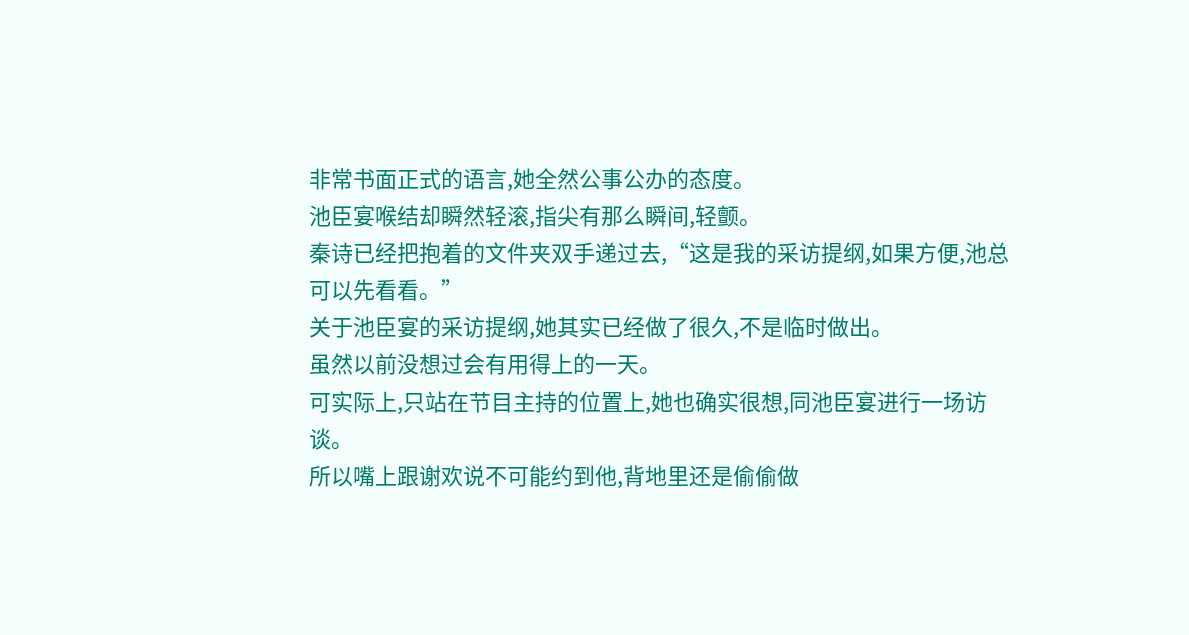非常书面正式的语言,她全然公事公办的态度。
池臣宴喉结却瞬然轻滚,指尖有那么瞬间,轻颤。
秦诗已经把抱着的文件夹双手递过去,“这是我的采访提纲,如果方便,池总可以先看看。”
关于池臣宴的采访提纲,她其实已经做了很久,不是临时做出。
虽然以前没想过会有用得上的一天。
可实际上,只站在节目主持的位置上,她也确实很想,同池臣宴进行一场访谈。
所以嘴上跟谢欢说不可能约到他,背地里还是偷偷做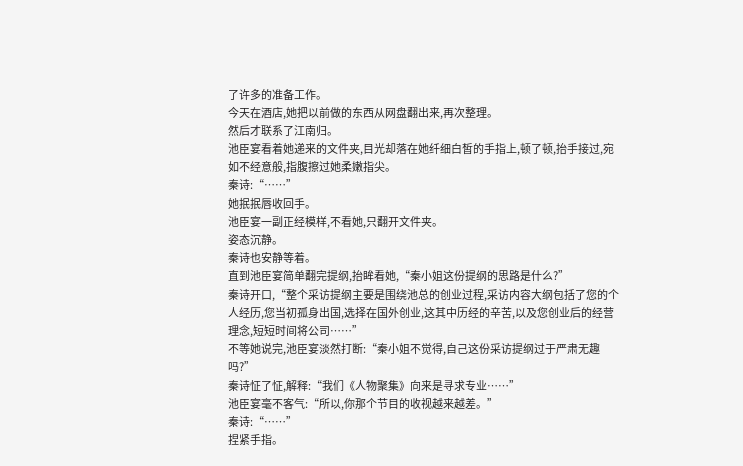了许多的准备工作。
今天在酒店,她把以前做的东西从网盘翻出来,再次整理。
然后才联系了江南归。
池臣宴看着她递来的文件夹,目光却落在她纤细白皙的手指上,顿了顿,抬手接过,宛如不经意般,指腹擦过她柔嫩指尖。
秦诗:“……”
她抿抿唇收回手。
池臣宴一副正经模样,不看她,只翻开文件夹。
姿态沉静。
秦诗也安静等着。
直到池臣宴简单翻完提纲,抬眸看她,“秦小姐这份提纲的思路是什么?”
秦诗开口,“整个采访提纲主要是围绕池总的创业过程,采访内容大纲包括了您的个人经历,您当初孤身出国,选择在国外创业,这其中历经的辛苦,以及您创业后的经营理念,短短时间将公司……”
不等她说完,池臣宴淡然打断:“秦小姐不觉得,自己这份采访提纲过于严肃无趣吗?”
秦诗怔了怔,解释:“我们《人物聚集》向来是寻求专业……”
池臣宴毫不客气:“所以,你那个节目的收视越来越差。”
秦诗:“……”
捏紧手指。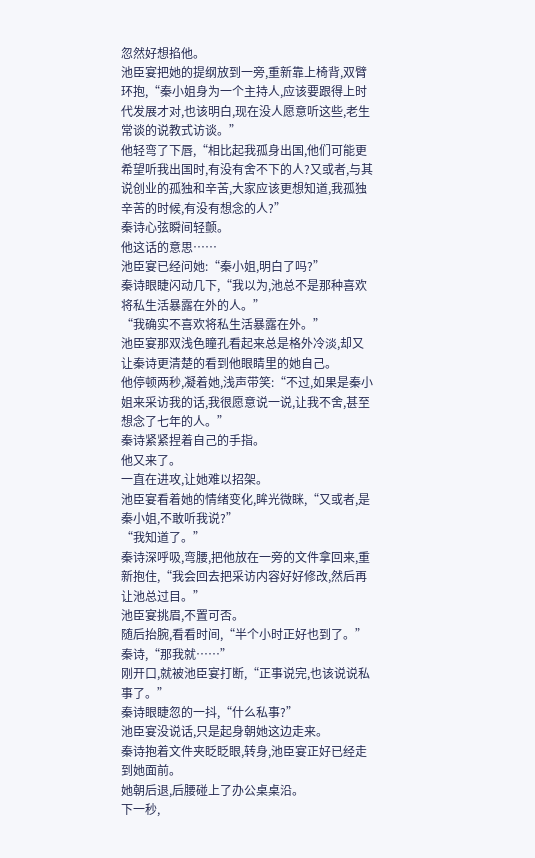忽然好想掐他。
池臣宴把她的提纲放到一旁,重新靠上椅背,双臂环抱,“秦小姐身为一个主持人,应该要跟得上时代发展才对,也该明白,现在没人愿意听这些,老生常谈的说教式访谈。”
他轻弯了下唇,“相比起我孤身出国,他们可能更希望听我出国时,有没有舍不下的人?又或者,与其说创业的孤独和辛苦,大家应该更想知道,我孤独辛苦的时候,有没有想念的人?”
秦诗心弦瞬间轻颤。
他这话的意思……
池臣宴已经问她:“秦小姐,明白了吗?”
秦诗眼睫闪动几下,“我以为,池总不是那种喜欢将私生活暴露在外的人。”
“我确实不喜欢将私生活暴露在外。”
池臣宴那双浅色瞳孔看起来总是格外冷淡,却又让秦诗更清楚的看到他眼睛里的她自己。
他停顿两秒,凝着她,浅声带笑:“不过,如果是秦小姐来采访我的话,我很愿意说一说,让我不舍,甚至想念了七年的人。”
秦诗紧紧捏着自己的手指。
他又来了。
一直在进攻,让她难以招架。
池臣宴看着她的情绪变化,眸光微眯,“又或者,是秦小姐,不敢听我说?”
“我知道了。”
秦诗深呼吸,弯腰,把他放在一旁的文件拿回来,重新抱住,“我会回去把采访内容好好修改,然后再让池总过目。”
池臣宴挑眉,不置可否。
随后抬腕,看看时间,“半个小时正好也到了。”
秦诗,“那我就……”
刚开口,就被池臣宴打断,“正事说完,也该说说私事了。”
秦诗眼睫忽的一抖,“什么私事?”
池臣宴没说话,只是起身朝她这边走来。
秦诗抱着文件夹眨眨眼,转身,池臣宴正好已经走到她面前。
她朝后退,后腰碰上了办公桌桌沿。
下一秒,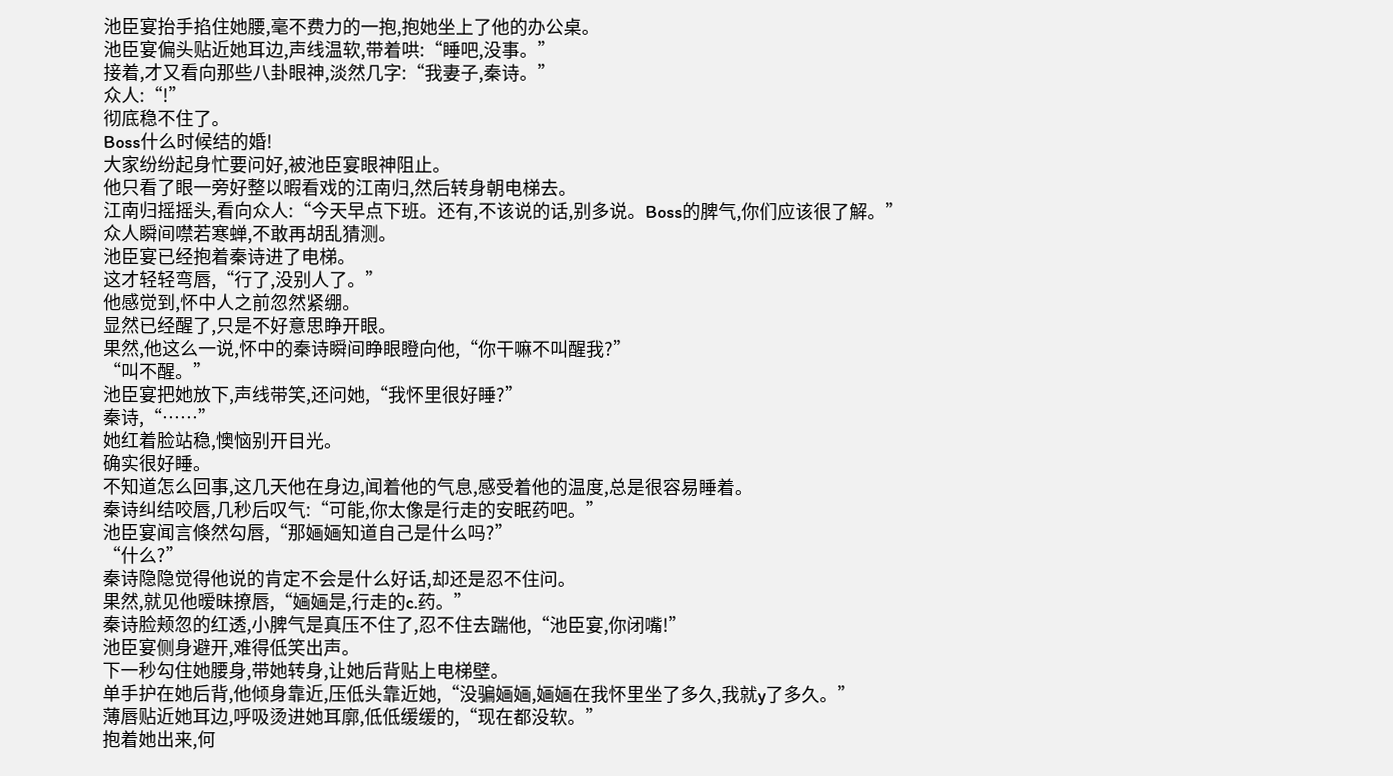池臣宴抬手掐住她腰,毫不费力的一抱,抱她坐上了他的办公桌。
池臣宴偏头贴近她耳边,声线温软,带着哄:“睡吧,没事。”
接着,才又看向那些八卦眼神,淡然几字:“我妻子,秦诗。”
众人:“!”
彻底稳不住了。
Boss什么时候结的婚!
大家纷纷起身忙要问好,被池臣宴眼神阻止。
他只看了眼一旁好整以暇看戏的江南归,然后转身朝电梯去。
江南归摇摇头,看向众人:“今天早点下班。还有,不该说的话,别多说。Boss的脾气,你们应该很了解。”
众人瞬间噤若寒蝉,不敢再胡乱猜测。
池臣宴已经抱着秦诗进了电梯。
这才轻轻弯唇,“行了,没别人了。”
他感觉到,怀中人之前忽然紧绷。
显然已经醒了,只是不好意思睁开眼。
果然,他这么一说,怀中的秦诗瞬间睁眼瞪向他,“你干嘛不叫醒我?”
“叫不醒。”
池臣宴把她放下,声线带笑,还问她,“我怀里很好睡?”
秦诗,“……”
她红着脸站稳,懊恼别开目光。
确实很好睡。
不知道怎么回事,这几天他在身边,闻着他的气息,感受着他的温度,总是很容易睡着。
秦诗纠结咬唇,几秒后叹气:“可能,你太像是行走的安眠药吧。”
池臣宴闻言倏然勾唇,“那婳婳知道自己是什么吗?”
“什么?”
秦诗隐隐觉得他说的肯定不会是什么好话,却还是忍不住问。
果然,就见他暧昧撩唇,“婳婳是,行走的c.药。”
秦诗脸颊忽的红透,小脾气是真压不住了,忍不住去踹他,“池臣宴,你闭嘴!”
池臣宴侧身避开,难得低笑出声。
下一秒勾住她腰身,带她转身,让她后背贴上电梯壁。
单手护在她后背,他倾身靠近,压低头靠近她,“没骗婳婳,婳婳在我怀里坐了多久,我就y了多久。”
薄唇贴近她耳边,呼吸烫进她耳廓,低低缓缓的,“现在都没软。”
抱着她出来,何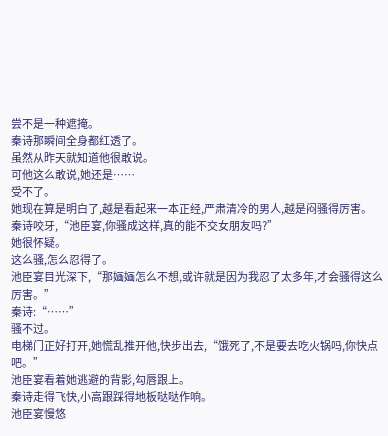尝不是一种遮掩。
秦诗那瞬间全身都红透了。
虽然从昨天就知道他很敢说。
可他这么敢说,她还是……
受不了。
她现在算是明白了,越是看起来一本正经,严肃清冷的男人,越是闷骚得厉害。
秦诗咬牙,“池臣宴,你骚成这样,真的能不交女朋友吗?”
她很怀疑。
这么骚,怎么忍得了。
池臣宴目光深下,“那婳婳怎么不想,或许就是因为我忍了太多年,才会骚得这么厉害。”
秦诗:“……”
骚不过。
电梯门正好打开,她慌乱推开他,快步出去,“饿死了,不是要去吃火锅吗,你快点吧。”
池臣宴看着她逃避的背影,勾唇跟上。
秦诗走得飞快,小高跟踩得地板哒哒作响。
池臣宴慢悠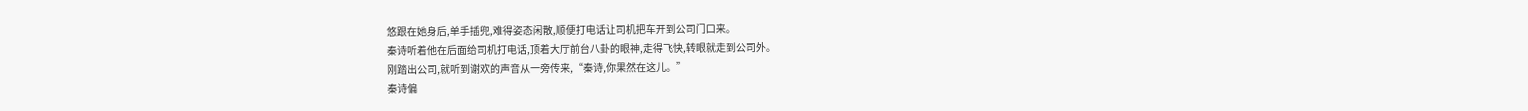悠跟在她身后,单手插兜,难得姿态闲散,顺便打电话让司机把车开到公司门口来。
秦诗听着他在后面给司机打电话,顶着大厅前台八卦的眼神,走得飞快,转眼就走到公司外。
刚踏出公司,就听到谢欢的声音从一旁传来,“秦诗,你果然在这儿。”
秦诗偏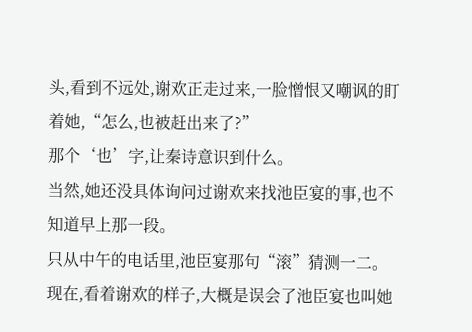头,看到不远处,谢欢正走过来,一脸憎恨又嘲讽的盯着她,“怎么,也被赶出来了?”
那个‘也’字,让秦诗意识到什么。
当然,她还没具体询问过谢欢来找池臣宴的事,也不知道早上那一段。
只从中午的电话里,池臣宴那句“滚”猜测一二。
现在,看着谢欢的样子,大概是误会了池臣宴也叫她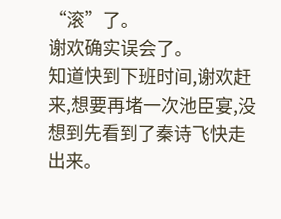“滚”了。
谢欢确实误会了。
知道快到下班时间,谢欢赶来,想要再堵一次池臣宴,没想到先看到了秦诗飞快走出来。